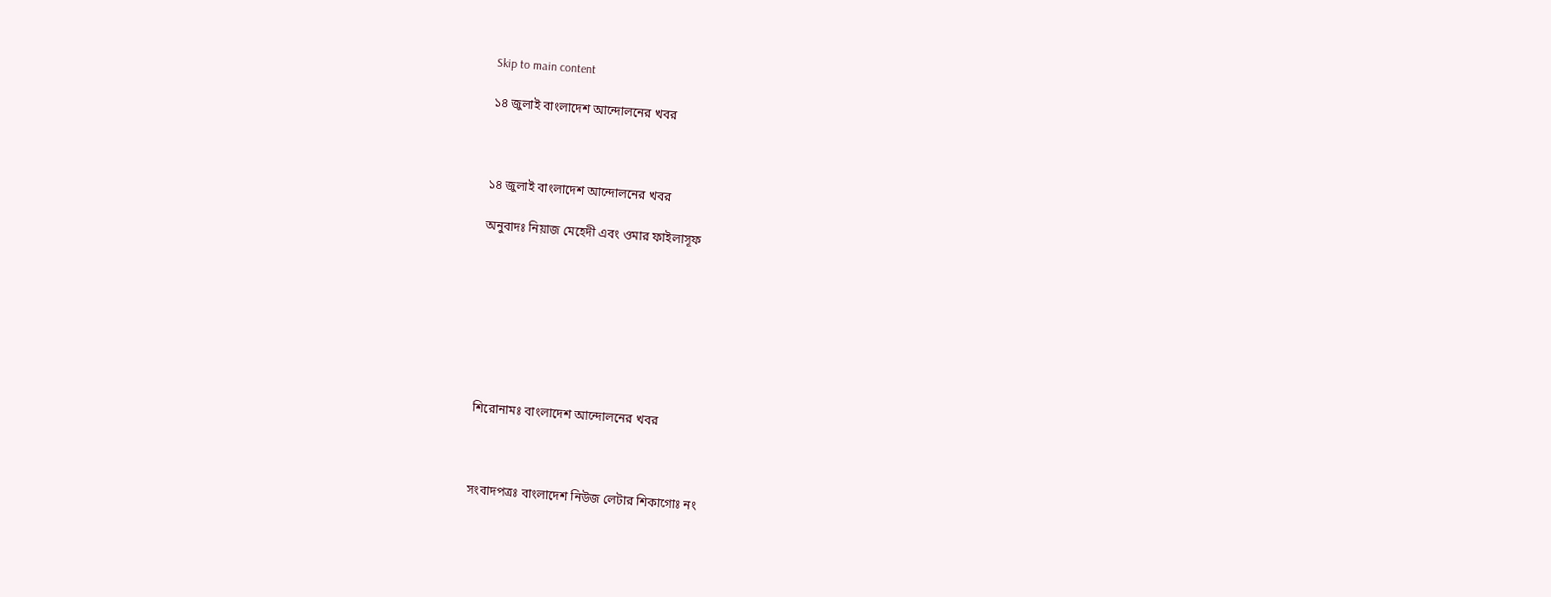Skip to main content

১৪ জুলাই বাংলাদেশ আন্দোলনের খবর



১৪ জুলাই বাংলাদেশ আন্দোলনের খবর

অনুবাদঃ নিয়াজ মেহেদী এবং ওমার ফাইলাসূফ








শিরোনামঃ বাংলাদেশ আন্দোলনের খবর



সংবাদপত্রঃ বাংলাদেশ নিউজ লেটার শিকাগোঃ নং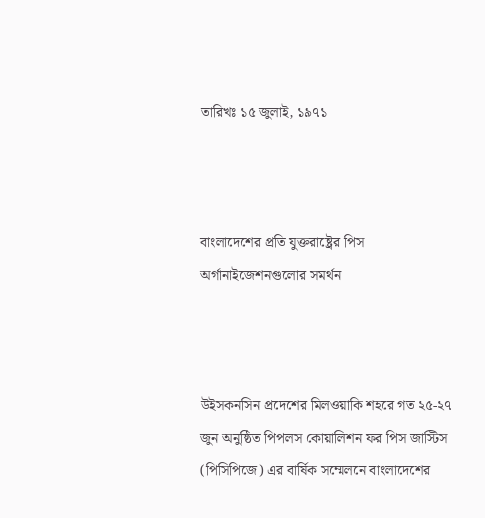তারিখঃ ১৫ জুলাই, ১৯৭১



বাংলাদেশের প্রতি যুক্তরাষ্ট্রের পিস অর্গানাইজেশনগুলোর সমর্থন



উইসকনসিন প্রদেশের মিলওয়াকি শহরে গত ২৫-২৭ জুন অনুষ্ঠিত পিপলস কোয়ালিশন ফর পিস জাস্টিস (পিসিপিজে) এর বার্ষিক সম্মেলনে বাংলাদেশের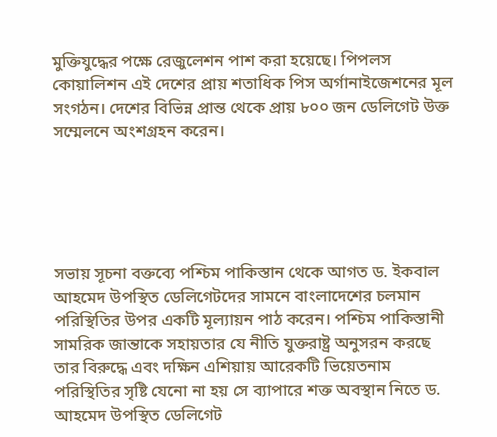মুক্তিযুদ্ধের পক্ষে রেজুলেশন পাশ করা হয়েছে। পিপলস কোয়ালিশন এই দেশের প্রায় শতাধিক পিস অর্গানাইজেশনের মূল সংগঠন। দেশের বিভিন্ন প্রান্ত থেকে প্রায় ৮০০ জন ডেলিগেট উক্ত সম্মেলনে অংশগ্রহন করেন।





সভায় সূচনা বক্তব্যে পশ্চিম পাকিস্তান থেকে আগত ড. ইকবাল আহমেদ উপস্থিত ডেলিগেটদের সামনে বাংলাদেশের চলমান পরিস্থিতির উপর একটি মূল্যায়ন পাঠ করেন। পশ্চিম পাকিস্তানী সামরিক জান্তাকে সহায়তার যে নীতি যুক্তরাষ্ট্র অনুসরন করছে তার বিরুদ্ধে এবং দক্ষিন এশিয়ায় আরেকটি ভিয়েতনাম পরিস্থিতির সৃষ্টি যেনো না হয় সে ব্যাপারে শক্ত অবস্থান নিতে ড. আহমেদ উপস্থিত ডেলিগেট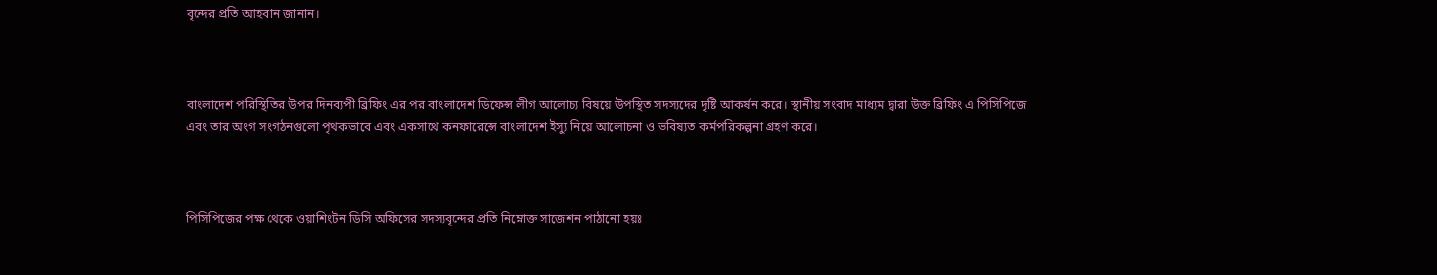বৃন্দের প্রতি আহবান জানান।



বাংলাদেশ পরিস্থিতির উপর দিনব্যপী ব্রিফিং এর পর বাংলাদেশ ডিফেন্স লীগ আলোচ্য বিষয়ে উপস্থিত সদস্যদের দৃষ্টি আকর্ষন করে। স্থানীয় সংবাদ মাধ্যম দ্বারা উক্ত ব্রিফিং এ পিসিপিজে এবং তার অংগ সংগঠনগুলো পৃথকভাবে এবং একসাথে কনফারেন্সে বাংলাদেশ ইস্যু নিয়ে আলোচনা ও ভবিষ্যত কর্মপরিকল্পনা গ্রহণ করে।



পিসিপিজের পক্ষ থেকে ওয়াশিংটন ডিসি অফিসের সদস্যবৃন্দের প্রতি নিম্নোক্ত সাজেশন পাঠানো হয়ঃ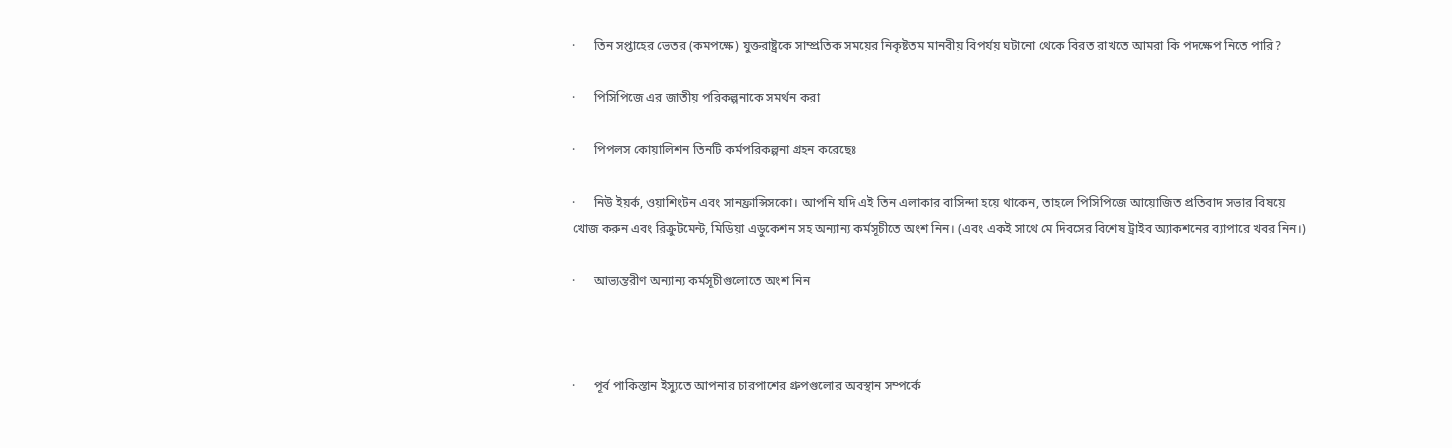·      তিন সপ্তাহের ভেতর (কমপক্ষে) যুক্তরাষ্ট্রকে সাম্প্রতিক সময়ের নিকৃষ্টতম মানবীয় বিপর্যয় ঘটানো থেকে বিরত রাখতে আমরা কি পদক্ষেপ নিতে পারি?

·      পিসিপিজে এর জাতীয় পরিকল্পনাকে সমর্থন করা

·      পিপলস কোয়ালিশন তিনটি কর্মপরিকল্পনা গ্রহন করেছেঃ

·      নিউ ইয়র্ক, ওয়াশিংটন এবং সানফ্রান্সিসকো। আপনি যদি এই তিন এলাকার বাসিন্দা হয়ে থাকেন, তাহলে পিসিপিজে আয়োজিত প্রতিবাদ সভার বিষয়ে খোজ করুন এবং রিক্রুটমেন্ট, মিডিয়া এডুকেশন সহ অন্যান্য কর্মসূচীতে অংশ নিন। (এবং একই সাথে মে দিবসের বিশেষ ট্রাইব অ্যাকশনের ব্যাপারে খবর নিন।)

·      আভ্যন্তরীণ অন্যান্য কর্মসূচীগুলোতে অংশ নিন



·      পূর্ব পাকিস্তান ইস্যুতে আপনার চারপাশের গ্রুপগুলোর অবস্থান সম্পর্কে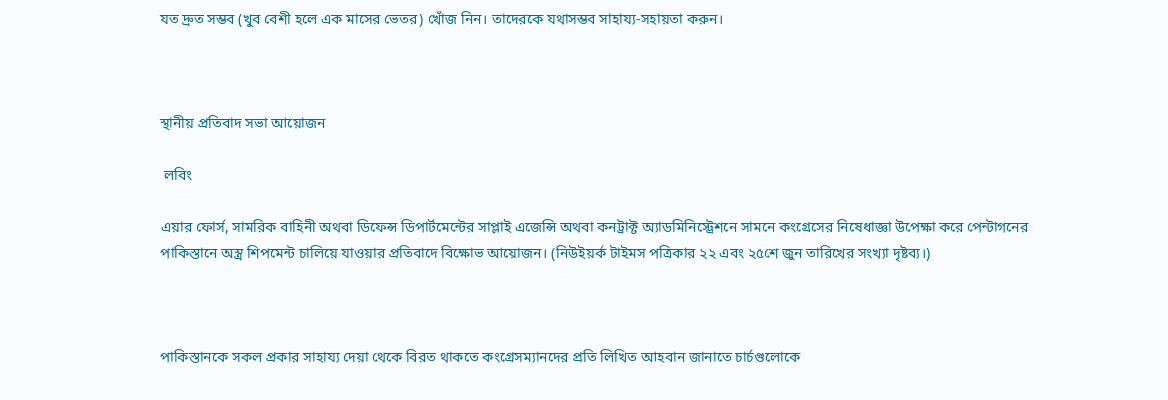যত দ্রুত সম্ভব (খুব বেশী হলে এক মাসের ভেতর) খোঁজ নিন। তাদেরকে যথাসম্ভব সাহায্য-সহায়তা করুন।



স্থানীয় প্রতিবাদ সভা আয়োজন

 লবিং

এয়ার ফোর্স, সামরিক বাহিনী অথবা ডিফেন্স ডিপার্টমেন্টের সাপ্লাই এজেন্সি অথবা কনট্রাক্ট অ্যাডমিনিস্ট্রেশনে সামনে কংগ্রেসের নিষেধাজ্ঞা উপেক্ষা করে পেন্টাগনের পাকিস্তানে অস্ত্র শিপমেন্ট চালিয়ে যাওয়ার প্রতিবাদে বিক্ষোভ আয়োজন। (নিউইয়র্ক টাইমস পত্রিকার ২২ এবং ২৫শে জুন তারিখের সংখ্যা দৃষ্টব্য।)



পাকিস্তানকে সকল প্রকার সাহায্য দেয়া থেকে বিরত থাকতে কংগ্রেসম্যানদের প্রতি লিখিত আহবান জানাতে চার্চগুলোকে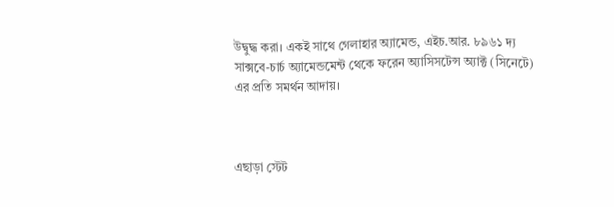উদ্বুদ্ধ করা। একই সাথে গেলাহার অ্যামেন্ড, এইচ.আর. ৮৯৬১ দ্য সাক্সবে-চার্চ অ্যামেন্ডমেন্ট থেকে ফরেন অ্যাসিসটেন্স অ্যাক্ট (সিনেটে) এর প্রতি সমর্থন আদায়।



এছাড়া স্টেট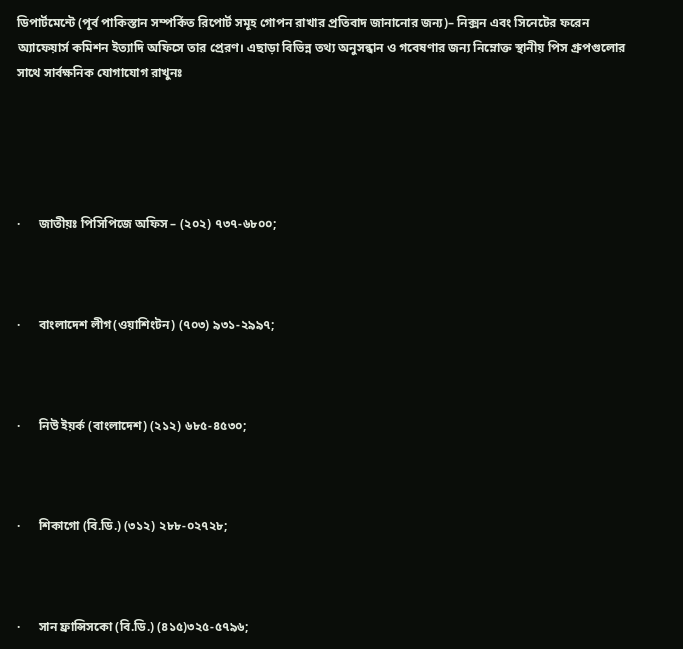ডিপার্টমেন্টে (পূর্ব পাকিস্তান সম্পর্কিত রিপোর্ট সমূহ গোপন রাখার প্রতিবাদ জানানোর জন্য)– নিক্সন এবং সিনেটের ফরেন অ্যাফেয়ার্স কমিশন ইত্যাদি অফিসে তার প্রেরণ। এছাড়া বিভিন্ন তথ্য অনুসন্ধান ও গবেষণার জন্য নিম্নোক্ত স্থানীয় পিস গ্রুপগুলোর সাথে সার্বক্ষনিক যোগাযোগ রাখুনঃ





·      জাতীয়ঃ পিসিপিজে অফিস – (২০২) ৭৩৭-৬৮০০;



·      বাংলাদেশ লীগ(ওয়াশিংটন) (৭০৩) ৯৩১-২৯৯৭;



·      নিউ ইয়র্ক (বাংলাদেশ) (২১২) ৬৮৫-৪৫৩০;



·      শিকাগো (বি.ডি.) (৩১২) ২৮৮-০২৭২৮;



·      সান ফ্রান্সিসকো (বি.ডি.) (৪১৫)৩২৫-৫৭৯৬;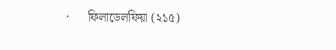·      ফিলাডেলফিয়া (২১৫)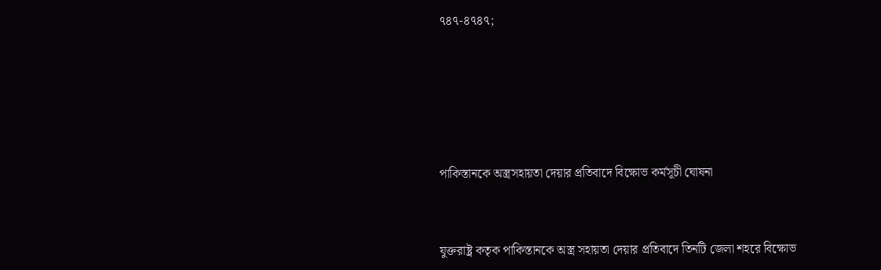৭৪৭-৪৭৪৭;







পাকিস্তানকে অস্ত্রসহায়তা দেয়ার প্রতিবাদে বিক্ষোভ কর্মসূচী ঘোষনা



যুক্তরাষ্ট্র কতৃক পাকিস্তানকে অস্ত্র সহায়তা দেয়ার প্রতিবাদে তিনটি জেলা শহরে বিক্ষোভ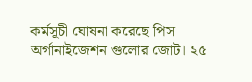কর্মসূচী ঘোষনা করেছে পিস অর্গানাইজেশন গুলোর জোট। ২৫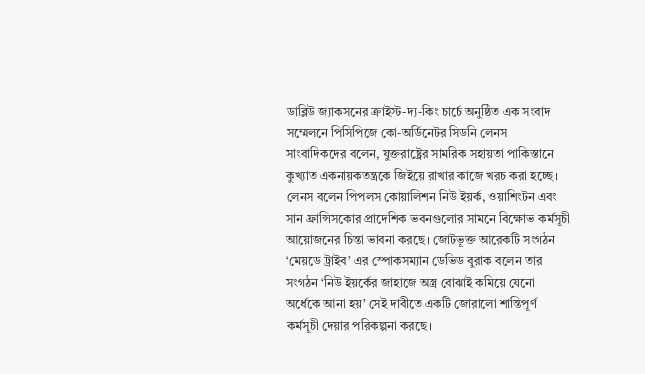ডাব্লিউ জ্যাকসনের ক্রাইস্ট-দ্য-কিং চার্চে অনুষ্ঠিত এক সংবাদ সম্মেলনে পিসিপিজে কো-অর্ডিনেটর সিডনি লেনস সাংবাদিকদের বলেন, যুক্তরাষ্ট্রের সামরিক সহায়তা পাকিস্তানে কুখ্যাত একনায়কতন্ত্রকে জিইয়ে রাখার কাজে খরচ করা হচ্ছে। লেনস বলেন পিপলস কোয়ালিশন নিউ ইয়র্ক, ওয়াশিংটন এবং সান ফ্রান্সিসকোর প্রাদেশিক ভবনগুলোর সামনে বিক্ষোভ কর্মসূচী আয়োজনের চিন্তা ভাবনা করছে। জোটভূক্ত আরেকটি সংগঠন ‘মেয়ডে ট্রাইব’ এর স্পোকসম্যান ডেভিড বুরাক বলেন তার সংগঠন ‘নিউ ইয়র্কের জাহাজে অস্ত্র বোঝাই কমিয়ে যেনো অর্ধেকে আনা হয়’ সেই দাবীতে একটি জোরালো শান্তিপূর্ণ কর্মসূচী দেয়ার পরিকল্পনা করছে।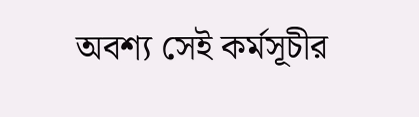অবশ্য সেই কর্মসূচীর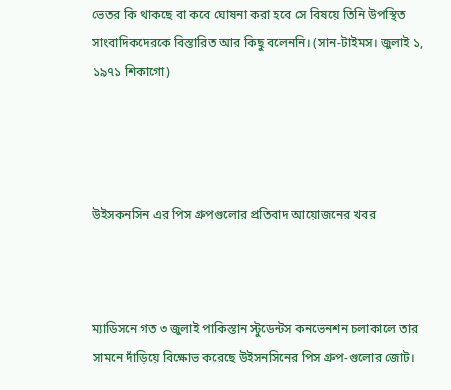ভেতর কি থাকছে বা কবে ঘোষনা করা হবে সে বিষয়ে তিনি উপস্থিত সাংবাদিকদেরকে বিস্তারিত আর কিছু বলেননি। (সান-টাইমস। জুলাই ১, ১৯৭১ শিকাগো)




উইসকনসিন এর পিস গ্রুপগুলোর প্রতিবাদ আয়োজনের খবর



ম্যাডিসনে গত ৩ জুলাই পাকিস্তান স্টুডেন্টস কনভেনশন চলাকালে তার সামনে দাঁড়িয়ে বিক্ষোভ করেছে উইসনসিনের পিস গ্রুপ-গুলোর জোট।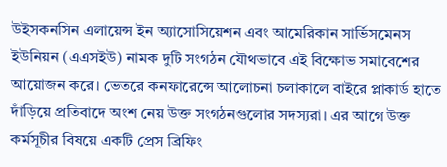উইসকনসিন এলায়েন্স ইন অ্যাসোসিয়েশন এবং আমেরিকান সার্ভিসমেনস ইউনিয়ন (এএসইউ) নামক দুটি সংগঠন যৌথভাবে এই বিক্ষোভ সমাবেশের আয়োজন করে। ভেতরে কনফারেন্সে আলোচনা চলাকালে বাইরে প্লাকার্ড হাতে দাঁড়িয়ে প্রতিবাদে অংশ নেয় উক্ত সংগঠনগুলোর সদস্যরা। এর আগে উক্ত কর্মসূচীর বিষয়ে একটি প্রেস ব্রিফিং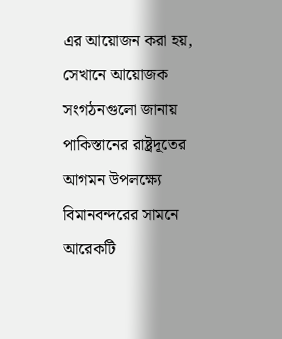এর আয়োজন করা হয়, সেখানে আয়োজক সংগঠনগুলো জানায় পাকিস্তানের রাষ্ট্রদূতের আগমন উপলক্ষ্যে বিমানবন্দরের সামনে আরেকটি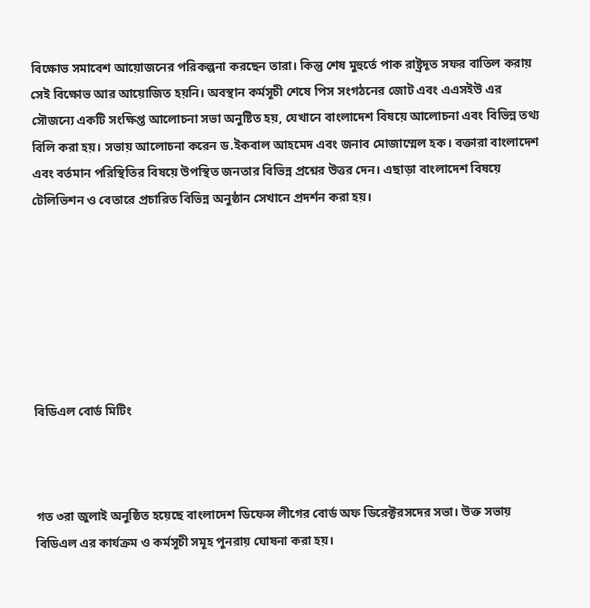বিক্ষোভ সমাবেশ আয়োজনের পরিকল্পনা করছেন তারা। কিন্তু শেষ মুহুর্তে পাক রাষ্ট্রদূত সফর বাতিল করায় সেই বিক্ষোভ আর আয়োজিত হয়নি। অবস্থান কর্মসূচী শেষে পিস সংগঠনের জোট এবং এএসইউ এর সৌজন্যে একটি সংক্ষিপ্ত আলোচনা সভা অনুষ্টিত হয়, যেখানে বাংলাদেশ বিষয়ে আলোচনা এবং বিভিন্ন তথ্য বিলি করা হয়। সভায় আলোচনা করেন ড.ইকবাল আহমেদ এবং জনাব মোজাম্মেল হক। বক্তারা বাংলাদেশ এবং বর্তমান পরিস্থিতির বিষয়ে উপস্থিত জনতার বিভিন্ন প্রশ্নের উত্তর দেন। এছাড়া বাংলাদেশ বিষয়ে টেলিভিশন ও বেতারে প্রচারিত বিভিন্ন অনুষ্ঠান সেখানে প্রদর্শন করা হয়।







বিডিএল বোর্ড মিটিং



গত ৩রা জুলাই অনুষ্ঠিত হয়েছে বাংলাদেশ ডিফেন্স লীগের বোর্ড অফ ডিরেক্টরসদের সভা। উক্ত সভায় বিডিএল এর কার্যক্রম ও কর্মসূচী সমূহ পুনরায় ঘোষনা করা হয়।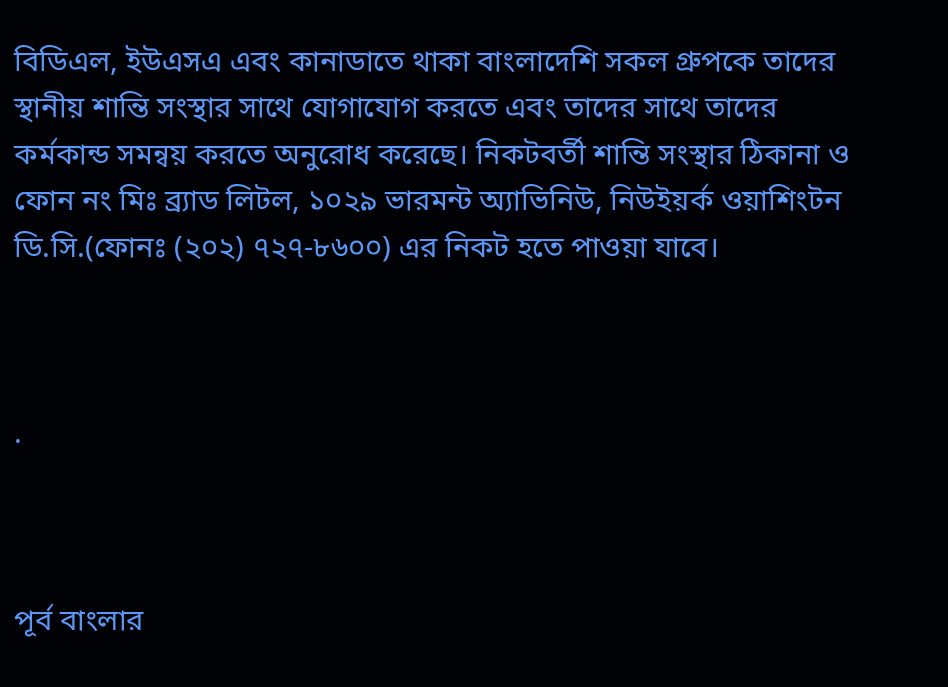বিডিএল, ইউএসএ এবং কানাডাতে থাকা বাংলাদেশি সকল গ্রুপকে তাদের স্থানীয় শান্তি সংস্থার সাথে যোগাযোগ করতে এবং তাদের সাথে তাদের কর্মকান্ড সমন্বয় করতে অনুরোধ করেছে। নিকটবর্তী শান্তি সংস্থার ঠিকানা ও ফোন নং মিঃ ব্র্যাড লিটল, ১০২৯ ভারমন্ট অ্যাভিনিউ, নিউইয়র্ক ওয়াশিংটন ডি.সি.(ফোনঃ (২০২) ৭২৭-৮৬০০) এর নিকট হতে পাওয়া যাবে।



.



পূর্ব বাংলার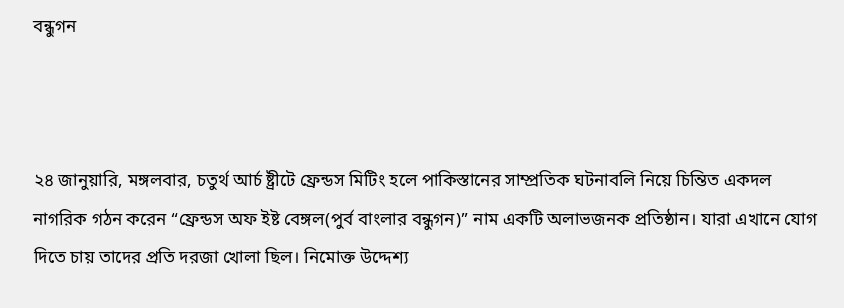বন্ধুগন



২৪ জানুয়ারি, মঙ্গলবার, চতুর্থ আর্চ ষ্ট্রীটে ফ্রেন্ডস মিটিং হলে পাকিস্তানের সাম্প্রতিক ঘটনাবলি নিয়ে চিন্তিত একদল নাগরিক গঠন করেন “ফ্রেন্ডস অফ ইষ্ট বেঙ্গল(পুর্ব বাংলার বন্ধুগন)” নাম একটি অলাভজনক প্রতিষ্ঠান। যারা এখানে যোগ দিতে চায় তাদের প্রতি দরজা খোলা ছিল। নিমোক্ত উদ্দেশ্য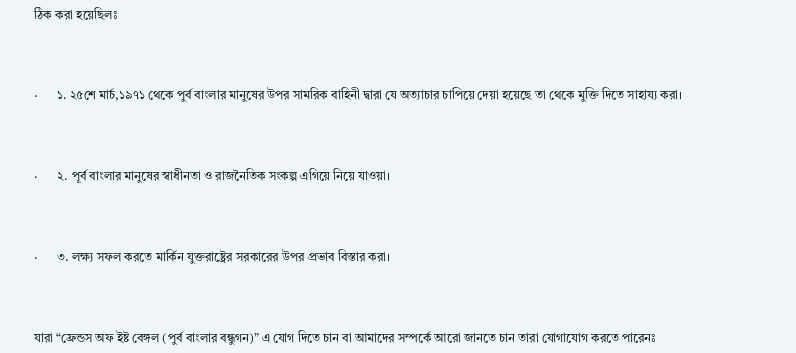ঠিক করা হয়েছিলঃ



·      ১. ২৫শে মার্চ,১৯৭১ থেকে পুর্ব বাংলার মানুষের উপর সামরিক বাহিনী দ্বারা যে অত্যাচার চাপিয়ে দেয়া হয়েছে তা থেকে মুক্তি দিতে সাহায্য করা।



·      ২. পূর্ব বাংলার মানুষের স্বাধীনতা ও রাজনৈতিক সংকল্প এগিয়ে নিয়ে যাওয়া।



·      ৩. লক্ষ্য সফল করতে মার্কিন যুক্তরাষ্ট্রের সরকারের উপর প্রভাব বিস্তার করা।



যারা “ফ্রেন্ডস অফ ইষ্ট বেঙ্গল (পুর্ব বাংলার বন্ধুগন)” এ যোগ দিতে চান বা আমাদের সম্পর্কে আরো জানতে চান তারা যোগাযোগ করতে পারেনঃ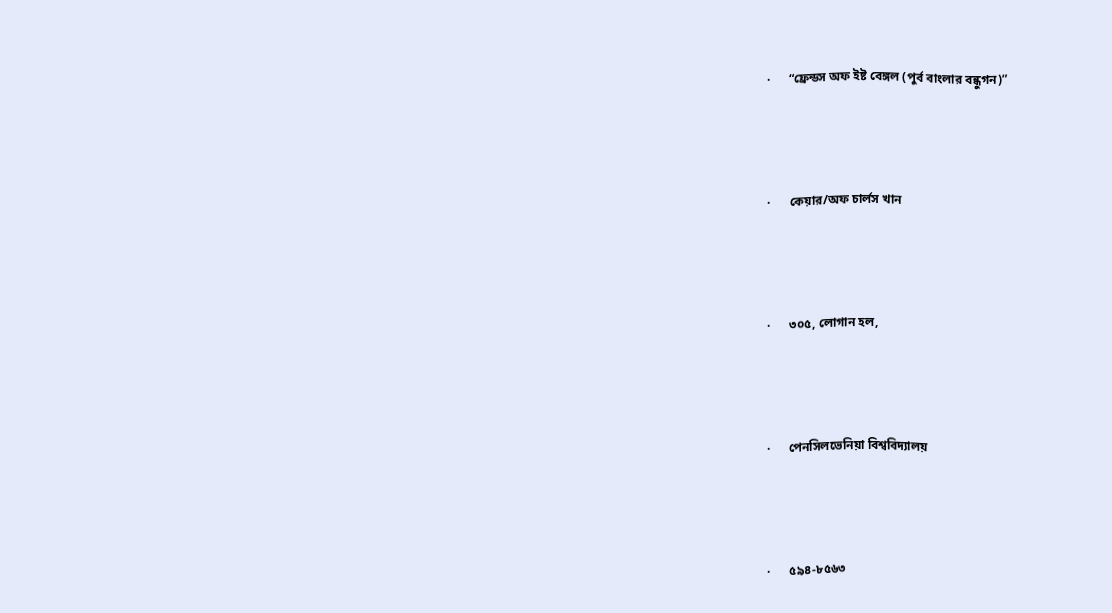·      “ফ্রেন্ডস অফ ইষ্ট বেঙ্গল (পুর্ব বাংলার বন্ধুগন)”



·      কেয়ার/অফ চার্লস খান



·      ৩০৫, লোগান হল,



·      পেনসিলভেনিয়া বিশ্ববিদ্যালয়



·      ৫৯৪-৮৫৬৩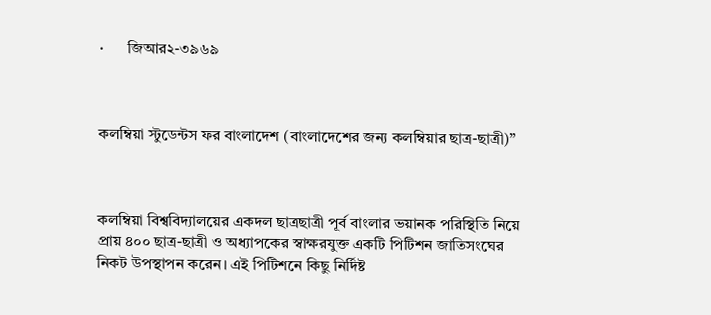·      জিআর২-৩৯৬৯



কলম্বিয়া স্টুডেন্টস ফর বাংলাদেশ (বাংলাদেশের জন্য কলম্বিয়ার ছাত্র-ছাত্রী)”



কলম্বিয়া বিশ্ববিদ্যালয়ের একদল ছাত্রছাত্রী পূর্ব বাংলার ভয়ানক পরিস্থিতি নিয়ে প্রায় ৪০০ ছাত্র-ছাত্রী ও অধ্যাপকের স্বাক্ষরযুক্ত একটি পিটিশন জাতিসংঘের নিকট উপস্থাপন করেন। এই পিটিশনে কিছু নির্দিষ্ট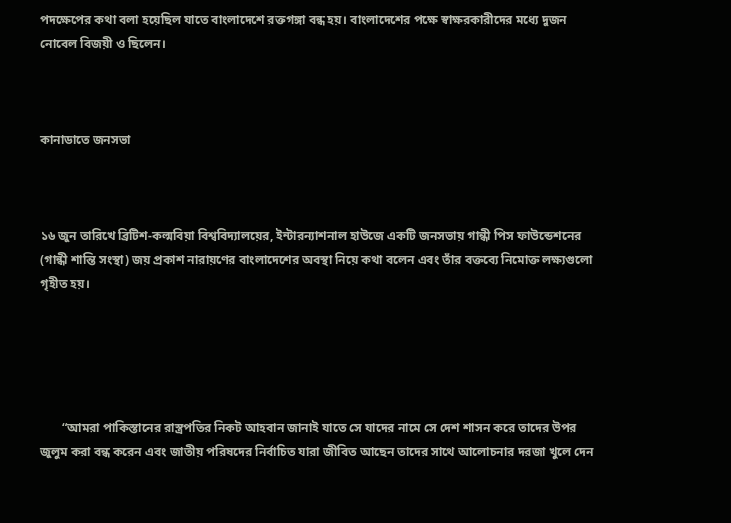পদক্ষেপের কথা বলা হয়েছিল যাতে বাংলাদেশে রক্তগঙ্গা বন্ধ হয়। বাংলাদেশের পক্ষে স্বাক্ষরকারীদের মধ্যে দুজন নোবেল বিজয়ী ও ছিলেন।



কানাডাতে জনসভা



১৬ জুন তারিখে ব্রিটিশ-কল্মবিয়া বিশ্ববিদ্যালয়ের, ইন্টারন্যাশনাল হাউজে একটি জনসভায় গান্ধী পিস ফাউন্ডেশনের (গান্ধী শান্তি সংস্থা) জয় প্রকাশ নারায়ণের বাংলাদেশের অবস্থা নিয়ে কথা বলেন এবং তাঁর বক্তব্যে নিমোক্ত লক্ষ্যগুলো গৃহীত হয়।





       “আমরা পাকিস্তানের রাস্ত্রপতির নিকট আহবান জানাই যাতে সে যাদের নামে সে দেশ শাসন করে তাদের উপর জুলুম করা বন্ধ করেন এবং জাতীয় পরিষদের নির্বাচিত যারা জীবিত আছেন তাদের সাথে আলোচনার দরজা খুলে দেন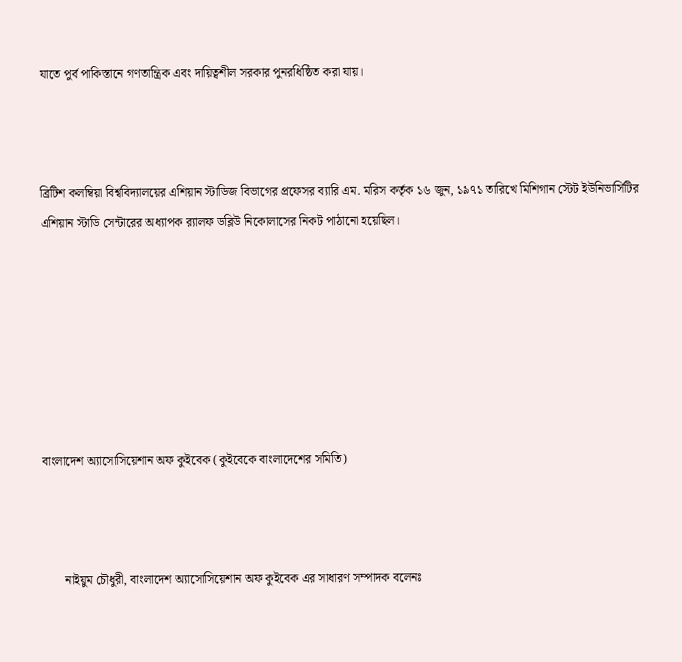যাতে পুর্ব পাকিস্তানে গণতান্ত্রিক এবং দায়িত্বশীল সরকার পুনরধিষ্ঠিত করা যায়।



ব্রিটিশ কলম্বিয়া বিশ্ববিদ্যালয়ের এশিয়ান স্টাডিজ বিভাগের প্রফেসর ব্যারি এম. মরিস কর্তৃক ১৬ জুন, ১৯৭১ তারিখে মিশিগান স্টেট ইউনিভার্সিটির এশিয়ান স্টাডি সেন্টারের অধ্যাপক র‍্যালফ ডব্লিউ নিকোলাসের নিকট পাঠানো হয়েছিল।







বাংলাদেশ অ্যাসোসিয়েশান অফ কুইবেক (কুইবেকে বাংলাদেশের সমিতি)



       নাইয়ুম চৌধুরী, বাংলাদেশ অ্যাসোসিয়েশান অফ কুইবেক এর সাধারণ সম্পাদক বলেনঃ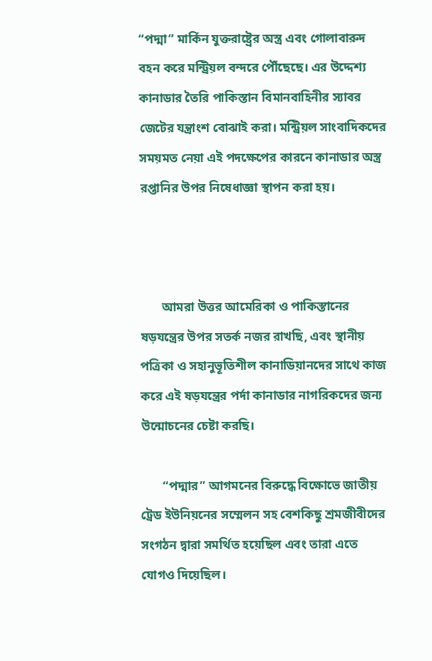“পদ্মা” মার্কিন যুক্তরাষ্ট্রের অস্ত্র এবং গোলাবারুদ বহন করে মন্ট্রিয়ল বন্দরে পৌঁছেছে। এর উদ্দেশ্য কানাডার তৈরি পাকিস্তান বিমানবাহিনীর স্যাবর জেটের যন্ত্রাংশ বোঝাই করা। মন্ট্রিয়ল সাংবাদিকদের সময়মত নেয়া এই পদক্ষেপের কারনে কানাডার অস্ত্র রপ্তানির উপর নিষেধাজ্ঞা স্থাপন করা হয়।



       আমরা উত্তর আমেরিকা ও পাকিস্তানের ষড়যন্ত্রের উপর সতর্ক নজর রাখছি, এবং স্থানীয় পত্রিকা ও সহানুভূতিশীল কানাডিয়ানদের সাথে কাজ করে এই ষড়যন্ত্রের পর্দা কানাডার নাগরিকদের জন্য উন্মোচনের চেষ্টা করছি।

       “পদ্মার” আগমনের বিরুদ্ধে বিক্ষোভে জাতীয় ট্রেড ইউনিয়নের সম্মেলন সহ বেশকিছু শ্রমজীবীদের সংগঠন দ্বারা সমর্থিত হয়েছিল এবং তারা এতে যোগও দিয়েছিল।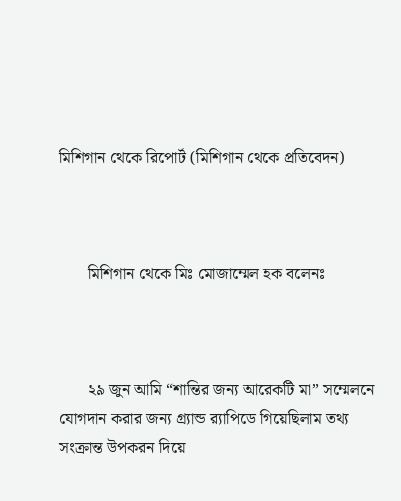মিশিগান থেকে রিপোর্ট (মিশিগান থেকে প্রতিবেদন)



       মিশিগান থেকে মিঃ মোজাম্মেল হক বলেনঃ



       ২৯ জুন আমি “শান্তির জন্য আরেকটি মা” সম্মেলনে যোগদান করার জন্য গ্র্যান্ড র‍্যাপিডে গিয়েছিলাম তথ্য সংক্রান্ত উপকরন দিয়ে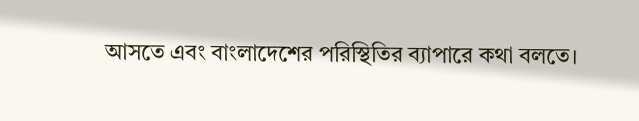আসতে এবং বাংলাদেশের পরিস্থিতির ব্যাপারে কথা বলতে।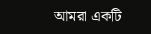আমরা একটি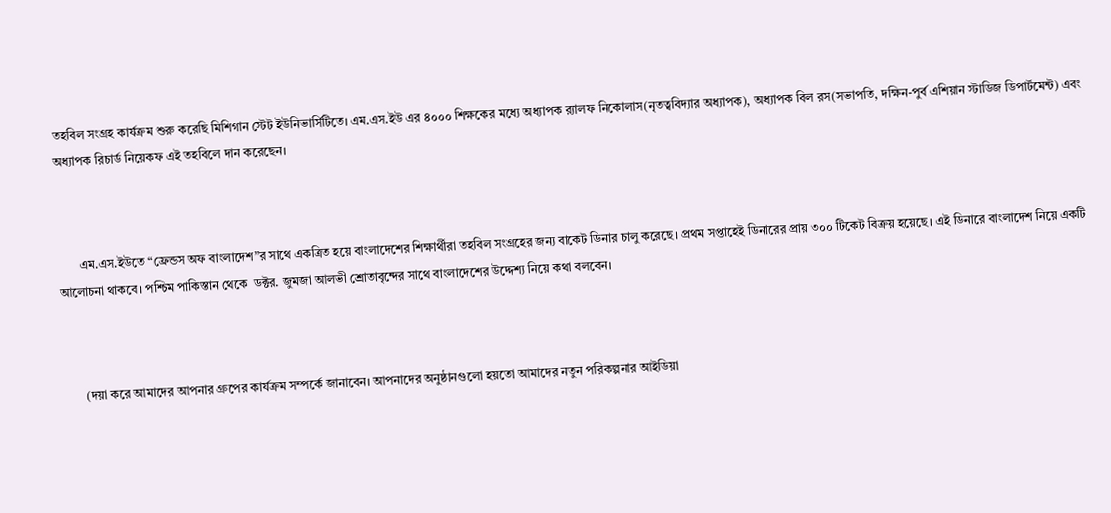তহবিল সংগ্রহ কার্যক্রম শুরু করেছি মিশিগান স্টেট ইউনিভার্সিটিতে। এম.এস.ইউ এর ৪০০০ শিক্ষকের মধ্যে অধ্যাপক র‍্যালফ নিকোলাস(নৃতত্ববিদ্যার অধ্যাপক), অধ্যাপক বিল রস(সভাপতি, দক্ষিন-পুর্ব এশিয়ান স্টাডিজ ডিপার্টমেন্ট) এবং অধ্যাপক রিচার্ড নিয়েকফ এই তহবিলে দান করেছেন।



       এম.এস.ইউতে “ফ্রেন্ডস অফ বাংলাদেশ”র সাথে একত্রিত হয়ে বাংলাদেশের শিক্ষার্থীরা তহবিল সংগ্রহের জন্য বাকেট ডিনার চালু করেছে। প্রথম সপ্তাহেই ডিনারের প্রায় ৩০০ টিকেট বিক্রয় হয়েছে। এই ডিনারে বাংলাদেশ নিয়ে একটি আলোচনা থাকবে। পশ্চিম পাকিস্তান থেকে  ডক্টর. জুমজা আলভী শ্রোতাবৃন্দের সাথে বাংলাদেশের উদ্দেশ্য নিয়ে কথা বলবেন।



       (দয়া করে আমাদের আপনার গ্রুপের কার্যক্রম সম্পর্কে জানাবেন। আপনাদের অনুষ্ঠানগুলো হয়তো আমাদের নতুন পরিকল্পনার আইডিয়া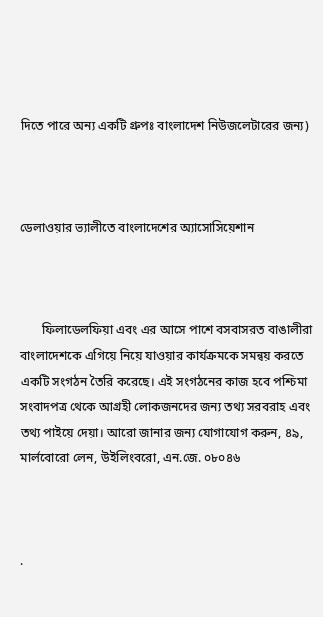দিতে পারে অন্য একটি গ্রুপঃ বাংলাদেশ নিউজলেটারের জন্য)



ডেলাওয়ার ভ্যালীতে বাংলাদেশের অ্যাসোসিয়েশান



       ফিলাডেলফিয়া এবং এর আসে পাশে বসবাসরত বাঙালীরা বাংলাদেশকে এগিয়ে নিয়ে যাওয়ার কার্যক্রমকে সমন্বয় করতে একটি সংগঠন তৈরি করেছে। এই সংগঠনের কাজ হবে পশ্চিমা সংবাদপত্র থেকে আগ্রহী লোকজনদের জন্য তথ্য সরবরাহ এবং তথ্য পাইয়ে দেয়া। আরো জানার জন্য যোগাযোগ করুন, ৪৯, মার্লবোরো লেন, উইলিংবরো, এন.জে. ০৮০৪৬



.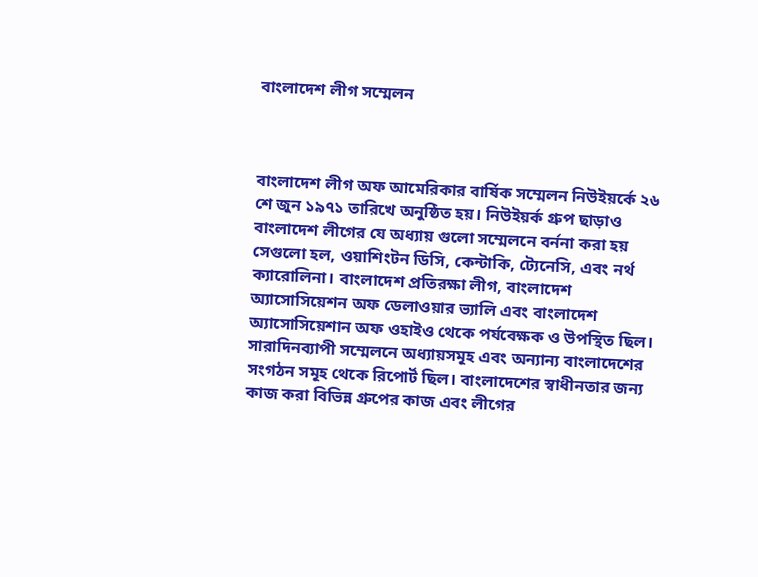বাংলাদেশ লীগ সম্মেলন



বাংলাদেশ লীগ অফ আমেরিকার বার্ষিক সম্মেলন নিউইয়র্কে ২৬ শে জুন ১৯৭১ তারিখে অনুষ্ঠিত হয়। নিউইয়র্ক গ্রুপ ছাড়াও বাংলাদেশ লীগের যে অধ্যায় গুলো সম্মেলনে বর্ননা করা হয় সেগুলো হল, ওয়াশিংটন ডিসি, কেন্টাকি, ট্যেনেসি, এবং নর্থ ক্যারোলিনা। বাংলাদেশ প্রতিরক্ষা লীগ, বাংলাদেশ অ্যাসোসিয়েশন অফ ডেলাওয়ার ভ্যালি এবং বাংলাদেশ অ্যাসোসিয়েশান অফ ওহাইও থেকে পর্যবেক্ষক ও উপস্থিত ছিল। সারাদিনব্যাপী সম্মেলনে অধ্যায়সমূহ এবং অন্যান্য বাংলাদেশের সংগঠন সমূহ থেকে রিপোর্ট ছিল। বাংলাদেশের স্বাধীনতার জন্য কাজ করা বিভিন্ন গ্রুপের কাজ এবং লীগের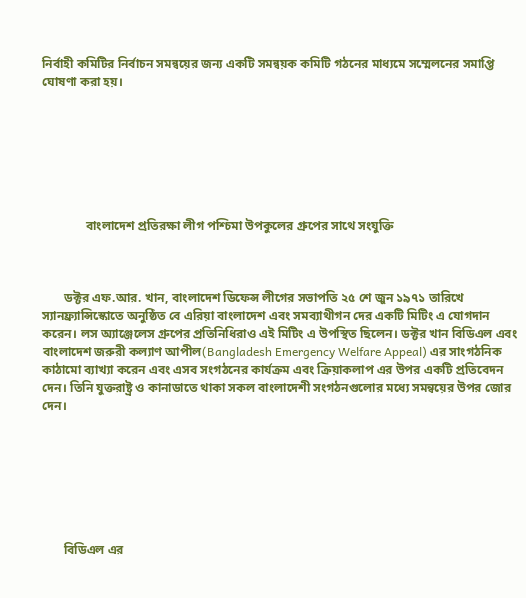নির্বাহী কমিটির নির্বাচন সমন্বয়ের জন্য একটি সমন্বয়ক কমিটি গঠনের মাধ্যমে সম্মেলনের সমাপ্তি ঘোষণা করা হয়।







              বাংলাদেশ প্রতিরক্ষা লীগ পশ্চিমা উপকুলের গ্রুপের সাথে সংযুক্তি



       ডক্টর এফ.আর. খান, বাংলাদেশ ডিফেন্স লীগের সভাপতি ২৫ শে জুন ১৯৭১ তারিখে স্যানফ্র্যান্সিস্কোতে অনুষ্ঠিত বে এরিয়া বাংলাদেশ এবং সমব্যাথীগন দের একটি মিটিং এ যোগদান করেন। লস অ্যাঞ্জেলেস গ্রুপের প্রতিনিধিরাও এই মিটিং এ উপস্থিত ছিলেন। ডক্টর খান বিডিএল এবং বাংলাদেশ জরুরী কল্যাণ আপীল(Bangladesh Emergency Welfare Appeal) এর সাংগঠনিক কাঠামো ব্যাখ্যা করেন এবং এসব সংগঠনের কার্যক্রম এবং ক্রিয়াকলাপ এর উপর একটি প্রতিবেদন দেন। তিনি যুক্তরাষ্ট্র ও কানাডাতে থাকা সকল বাংলাদেশী সংগঠনগুলোর মধ্যে সমন্বয়ের উপর জোর দেন।







       বিডিএল এর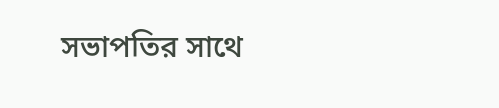সভাপতির সাথে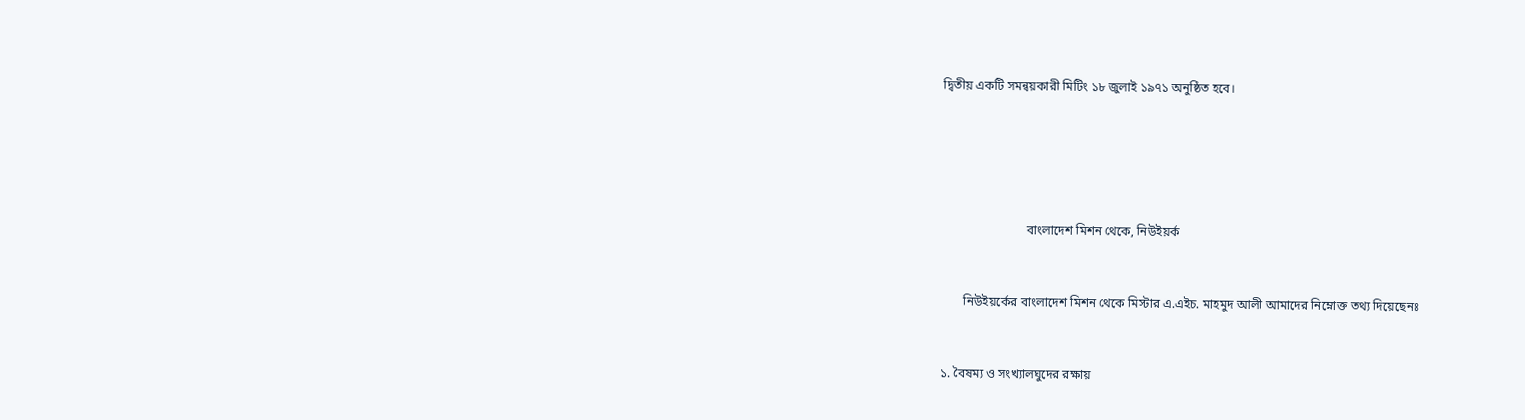দ্বিতীয় একটি সমন্বয়কারী মিটিং ১৮ জুলাই ১৯৭১ অনুষ্ঠিত হবে।







                           বাংলাদেশ মিশন থেকে, নিউইয়র্ক



       নিউইয়র্কের বাংলাদেশ মিশন থেকে মিস্টার এ.এইচ. মাহমুদ আলী আমাদের নিম্নোক্ত তথ্য দিয়েছেনঃ



১. বৈষম্য ও সংখ্যালঘুদের রক্ষায়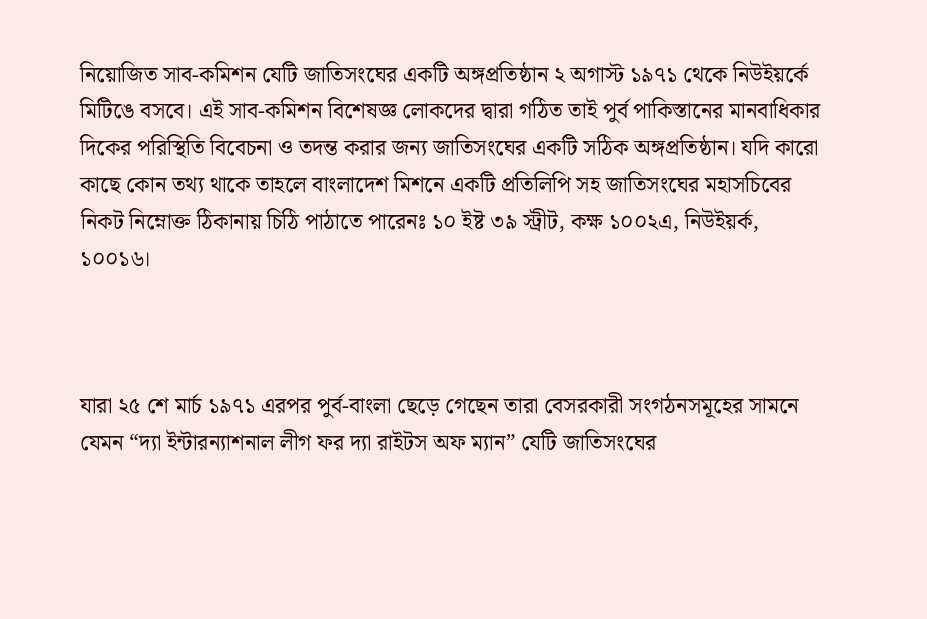নিয়োজিত সাব-কমিশন যেটি জাতিসংঘের একটি অঙ্গপ্রতিষ্ঠান ২ অগাস্ট ১৯৭১ থেকে নিউইয়র্কে মিটিঙে বসবে। এই সাব-কমিশন বিশেষজ্ঞ লোকদের দ্বারা গঠিত তাই পুর্ব পাকিস্তানের মানবাধিকার দিকের পরিস্থিতি বিবেচনা ও তদন্ত করার জন্য জাতিসংঘের একটি সঠিক অঙ্গপ্রতিষ্ঠান। যদি কারো কাছে কোন তথ্য থাকে তাহলে বাংলাদেশ মিশনে একটি প্রতিলিপি সহ জাতিসংঘের মহাসচিবের নিকট নিম্নোক্ত ঠিকানায় চিঠি পাঠাতে পারেনঃ ১০ ইষ্ট ৩৯ স্ট্রীট, কক্ষ ১০০২এ, নিউইয়র্ক, ১০০১৬।



যারা ২৫ শে মার্চ ১৯৭১ এরপর পুর্ব-বাংলা ছেড়ে গেছেন তারা বেসরকারী সংগঠনসমূহের সামনে যেমন “দ্যা ইন্টারন্যাশনাল লীগ ফর দ্যা রাইটস অফ ম্যান” যেটি জাতিসংঘের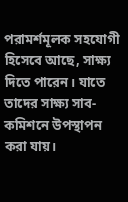পরামর্শমূলক সহযোগী হিসেবে আছে, সাক্ষ্য দিতে পারেন। যাতে তাদের সাক্ষ্য সাব-কমিশনে উপস্থাপন করা যায়।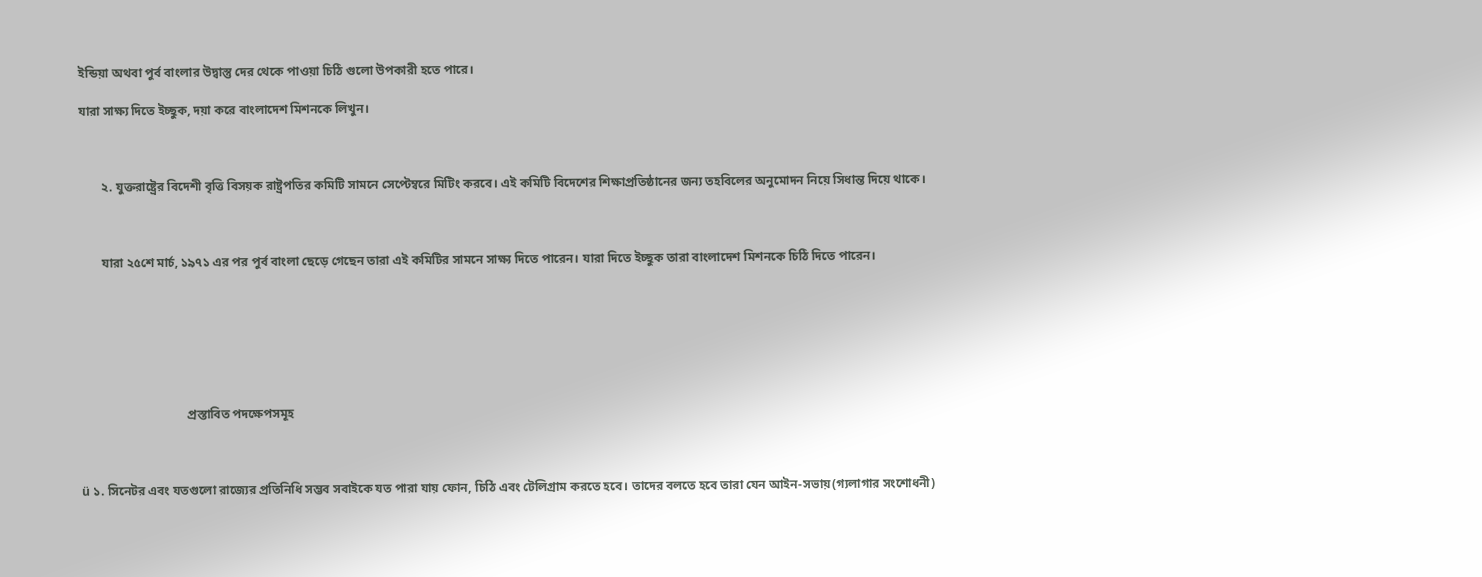ইন্ডিয়া অথবা পুর্ব বাংলার উদ্বাস্তু দের থেকে পাওয়া চিঠি গুলো উপকারী হতে পারে।

যারা সাক্ষ্য দিতে ইচ্ছুক, দয়া করে বাংলাদেশ মিশনকে লিখুন।



       ২. যুক্তরাষ্ট্রের বিদেশী বৃত্তি বিসয়ক রাষ্ট্রপতির কমিটি সামনে সেপ্টেম্বরে মিটিং করবে। এই কমিটি বিদেশের শিক্ষাপ্রতিষ্ঠানের জন্য তহবিলের অনুমোদন নিয়ে সিধান্ত দিয়ে থাকে।



       যারা ২৫শে মার্চ, ১৯৭১ এর পর পুর্ব বাংলা ছেড়ে গেছেন তারা এই কমিটির সামনে সাক্ষ্য দিতে পারেন। যারা দিতে ইচ্ছুক তারা বাংলাদেশ মিশনকে চিঠি দিতে পারেন।







                                  প্রস্তাবিত পদক্ষেপসমূহ



ü ১. সিনেটর এবং যতগুলো রাজ্যের প্রতিনিধি সম্ভব সবাইকে যত পারা যায় ফোন, চিঠি এবং টেলিগ্রাম করতে হবে। তাদের বলতে হবে তারা যেন আইন-সভায়(গ্যলাগার সংশোধনী)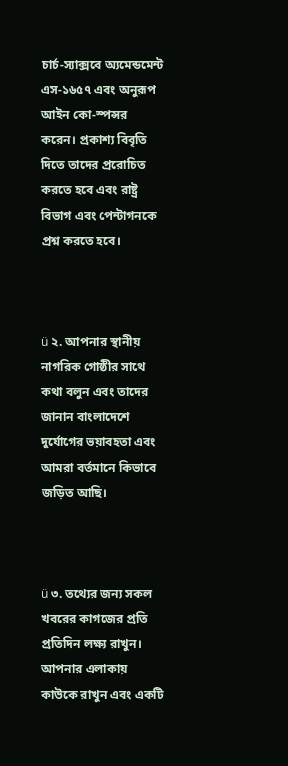চার্চ-স্যাক্সবে অ্যমেন্ডমেন্ট এস-১৬৫৭ এবং অনুরূপ আইন কো-স্পন্সর করেন। প্রকাশ্য বিবৃতি দিতে তাদের প্ররোচিত করতে হবে এবং রাষ্ট্র বিভাগ এবং পেন্টাগনকে প্রশ্ন করতে হবে।



ü ২. আপনার স্থানীয় নাগরিক গোষ্ঠীর সাথে কথা বলুন এবং তাদের জানান বাংলাদেশে দুর্যোগের ভয়াবহতা এবং আমরা বর্তমানে কিভাবে জড়িত আছি।



ü ৩. তথ্যের জন্য সকল খবরের কাগজের প্রতি প্রতিদিন লক্ষ্য রাখুন। আপনার এলাকায় কাউকে রাখুন এবং একটি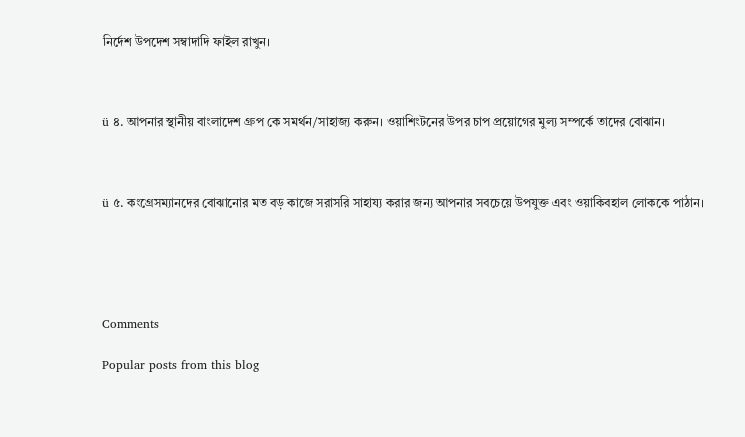নির্দেশ উপদেশ সম্বাদাদি ফাইল রাখুন।



ü ৪. আপনার স্থানীয় বাংলাদেশ গ্রুপ কে সমর্থন/সাহাজ্য করুন। ওয়াশিংটনের উপর চাপ প্রয়োগের মুল্য সম্পর্কে তাদের বোঝান।



ü ৫. কংগ্রেসম্যানদের বোঝানোর মত বড় কাজে সরাসরি সাহায্য করার জন্য আপনার সবচেয়ে উপযুক্ত এবং ওয়াকিবহাল লোককে পাঠান।





Comments

Popular posts from this blog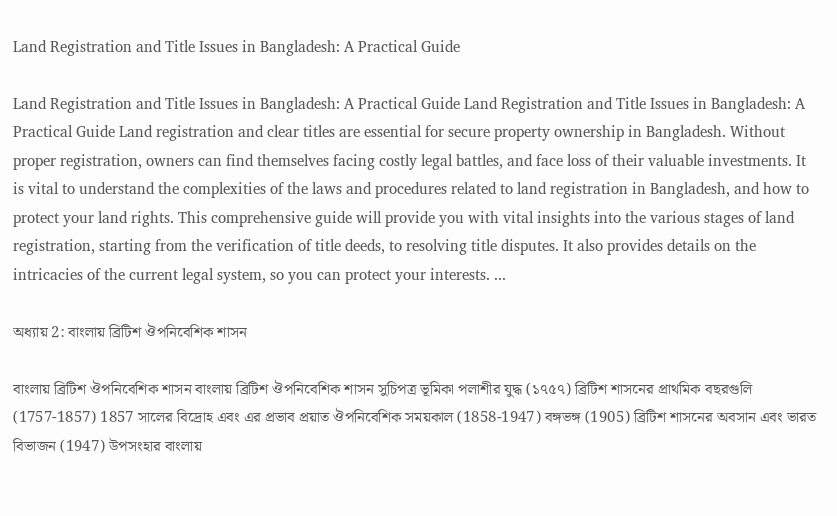Land Registration and Title Issues in Bangladesh: A Practical Guide

Land Registration and Title Issues in Bangladesh: A Practical Guide Land Registration and Title Issues in Bangladesh: A Practical Guide Land registration and clear titles are essential for secure property ownership in Bangladesh. Without proper registration, owners can find themselves facing costly legal battles, and face loss of their valuable investments. It is vital to understand the complexities of the laws and procedures related to land registration in Bangladesh, and how to protect your land rights. This comprehensive guide will provide you with vital insights into the various stages of land registration, starting from the verification of title deeds, to resolving title disputes. It also provides details on the intricacies of the current legal system, so you can protect your interests. ...

অধ্যায় 2: বাংলায় ব্রিটিশ ঔপনিবেশিক শাসন

বাংলায় ব্রিটিশ ঔপনিবেশিক শাসন বাংলায় ব্রিটিশ ঔপনিবেশিক শাসন সুচিপত্র ভূমিকা পলাশীর যুদ্ধ (১৭৫৭) ব্রিটিশ শাসনের প্রাথমিক বছরগুলি (1757-1857) 1857 সালের বিদ্রোহ এবং এর প্রভাব প্রয়াত ঔপনিবেশিক সময়কাল (1858-1947) বঙ্গভঙ্গ (1905) ব্রিটিশ শাসনের অবসান এবং ভারত বিভাজন (1947) উপসংহার বাংলায়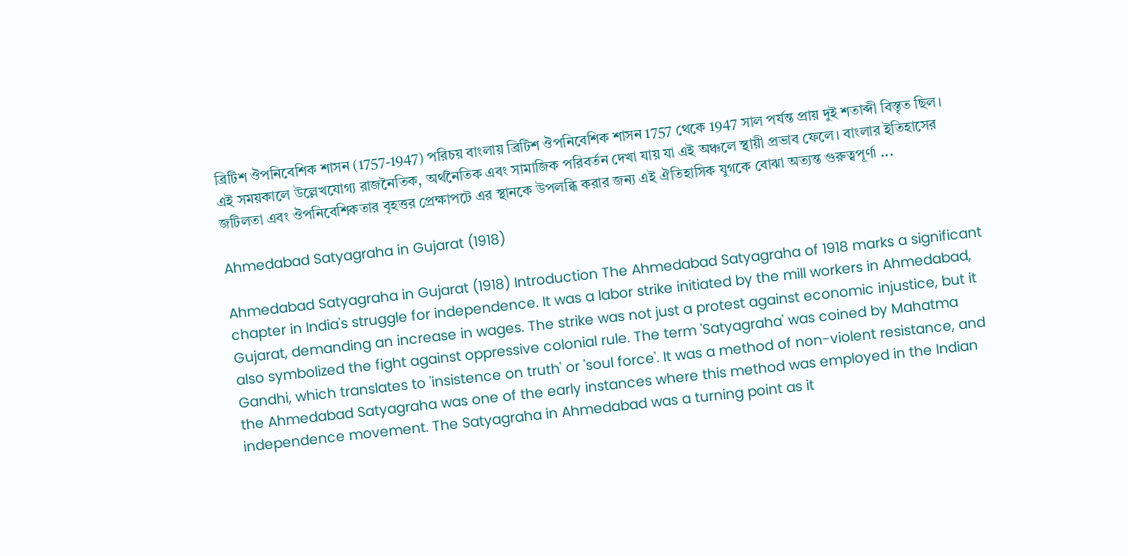ব্রিটিশ ঔপনিবেশিক শাসন (1757-1947) পরিচয় বাংলায় ব্রিটিশ ঔপনিবেশিক শাসন 1757 থেকে 1947 সাল পর্যন্ত প্রায় দুই শতাব্দী বিস্তৃত ছিল। এই সময়কালে উল্লেখযোগ্য রাজনৈতিক, অর্থনৈতিক এবং সামাজিক পরিবর্তন দেখা যায় যা এই অঞ্চলে স্থায়ী প্রভাব ফেলে। বাংলার ইতিহাসের জটিলতা এবং ঔপনিবেশিকতার বৃহত্তর প্রেক্ষাপটে এর স্থানকে উপলব্ধি করার জন্য এই ঐতিহাসিক যুগকে বোঝা অত্যন্ত গুরুত্বপূর্ণ৷ ...

Ahmedabad Satyagraha in Gujarat (1918)

Ahmedabad Satyagraha in Gujarat (1918) Introduction The Ahmedabad Satyagraha of 1918 marks a significant chapter in India's struggle for independence. It was a labor strike initiated by the mill workers in Ahmedabad, Gujarat, demanding an increase in wages. The strike was not just a protest against economic injustice, but it also symbolized the fight against oppressive colonial rule. The term 'Satyagraha' was coined by Mahatma Gandhi, which translates to 'insistence on truth' or 'soul force'. It was a method of non-violent resistance, and the Ahmedabad Satyagraha was one of the early instances where this method was employed in the Indian independence movement. The Satyagraha in Ahmedabad was a turning point as it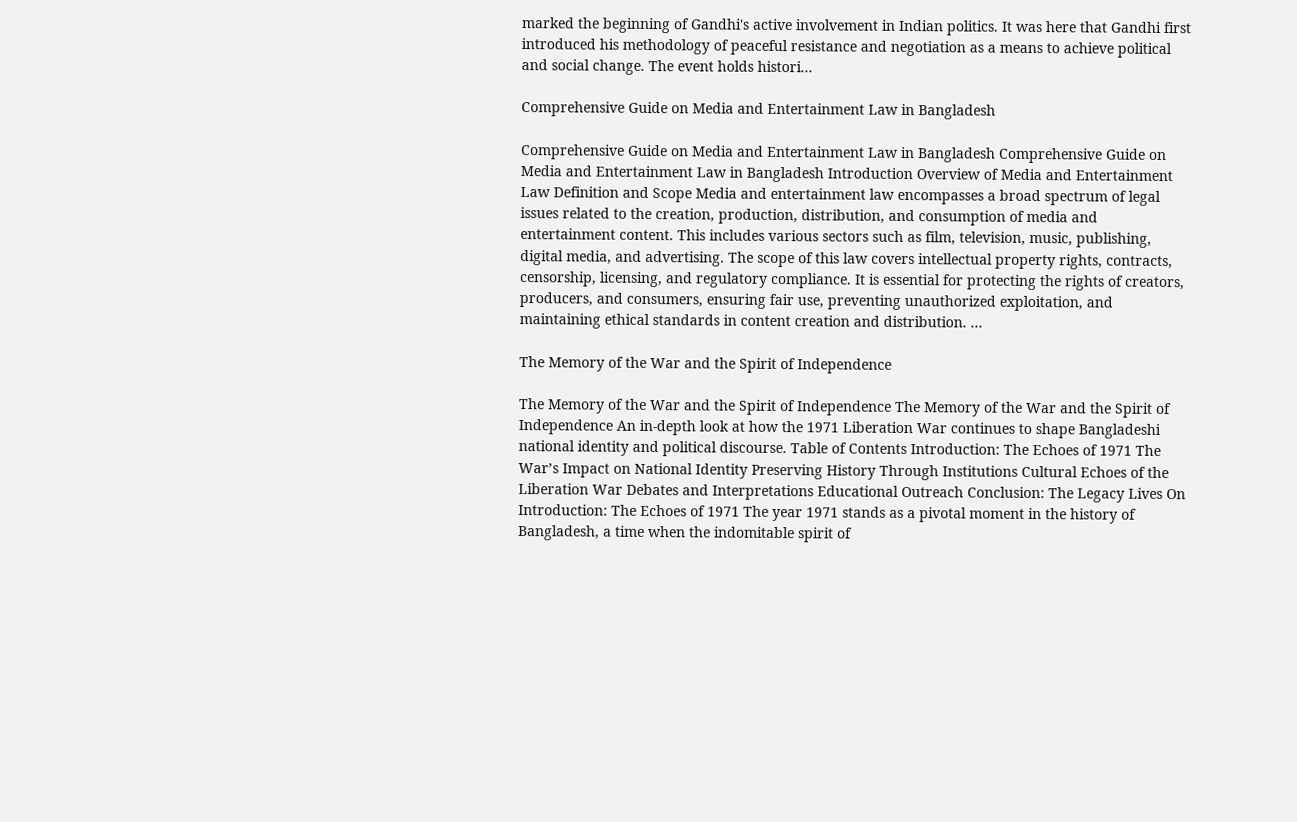marked the beginning of Gandhi's active involvement in Indian politics. It was here that Gandhi first introduced his methodology of peaceful resistance and negotiation as a means to achieve political and social change. The event holds histori...

Comprehensive Guide on Media and Entertainment Law in Bangladesh

Comprehensive Guide on Media and Entertainment Law in Bangladesh Comprehensive Guide on Media and Entertainment Law in Bangladesh Introduction Overview of Media and Entertainment Law Definition and Scope Media and entertainment law encompasses a broad spectrum of legal issues related to the creation, production, distribution, and consumption of media and entertainment content. This includes various sectors such as film, television, music, publishing, digital media, and advertising. The scope of this law covers intellectual property rights, contracts, censorship, licensing, and regulatory compliance. It is essential for protecting the rights of creators, producers, and consumers, ensuring fair use, preventing unauthorized exploitation, and maintaining ethical standards in content creation and distribution. ...

The Memory of the War and the Spirit of Independence

The Memory of the War and the Spirit of Independence The Memory of the War and the Spirit of Independence An in-depth look at how the 1971 Liberation War continues to shape Bangladeshi national identity and political discourse. Table of Contents Introduction: The Echoes of 1971 The War’s Impact on National Identity Preserving History Through Institutions Cultural Echoes of the Liberation War Debates and Interpretations Educational Outreach Conclusion: The Legacy Lives On Introduction: The Echoes of 1971 The year 1971 stands as a pivotal moment in the history of Bangladesh, a time when the indomitable spirit of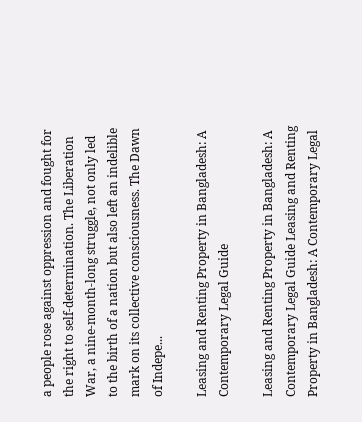a people rose against oppression and fought for the right to self-determination. The Liberation War, a nine-month-long struggle, not only led to the birth of a nation but also left an indelible mark on its collective consciousness. The Dawn of Indepe...

Leasing and Renting Property in Bangladesh: A Contemporary Legal Guide

Leasing and Renting Property in Bangladesh: A Contemporary Legal Guide Leasing and Renting Property in Bangladesh: A Contemporary Legal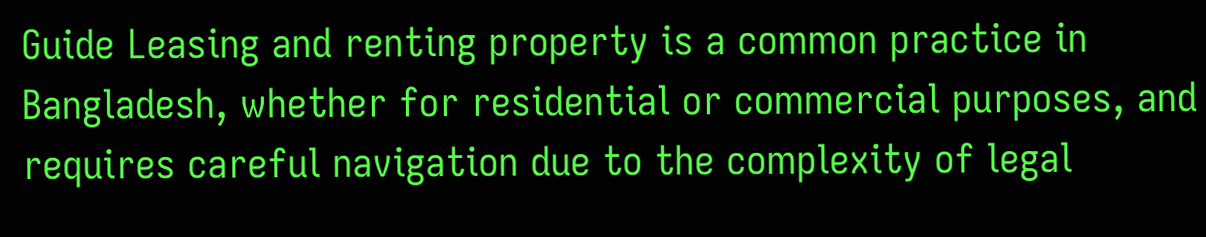Guide Leasing and renting property is a common practice in Bangladesh, whether for residential or commercial purposes, and requires careful navigation due to the complexity of legal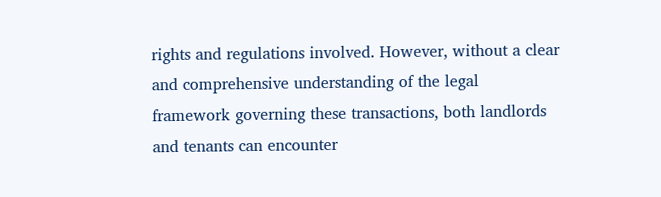rights and regulations involved. However, without a clear and comprehensive understanding of the legal framework governing these transactions, both landlords and tenants can encounter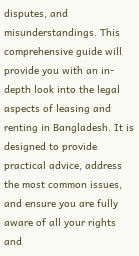disputes, and misunderstandings. This comprehensive guide will provide you with an in-depth look into the legal aspects of leasing and renting in Bangladesh. It is designed to provide practical advice, address the most common issues, and ensure you are fully aware of all your rights and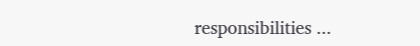responsibilities ...